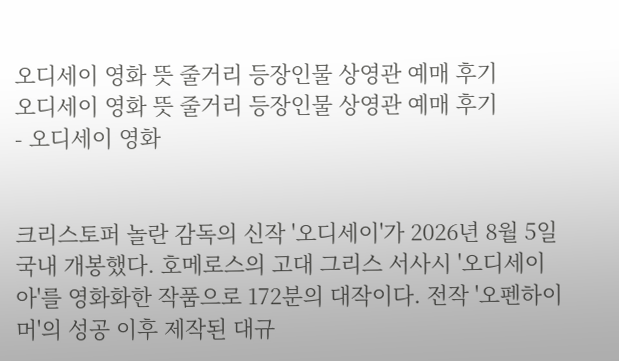오디세이 영화 뜻 줄거리 등장인물 상영관 예매 후기
오디세이 영화 뜻 줄거리 등장인물 상영관 예매 후기
- 오디세이 영화


크리스토퍼 놀란 감독의 신작 '오디세이'가 2026년 8월 5일 국내 개봉했다. 호메로스의 고대 그리스 서사시 '오디세이아'를 영화화한 작품으로 172분의 대작이다. 전작 '오펜하이머'의 성공 이후 제작된 대규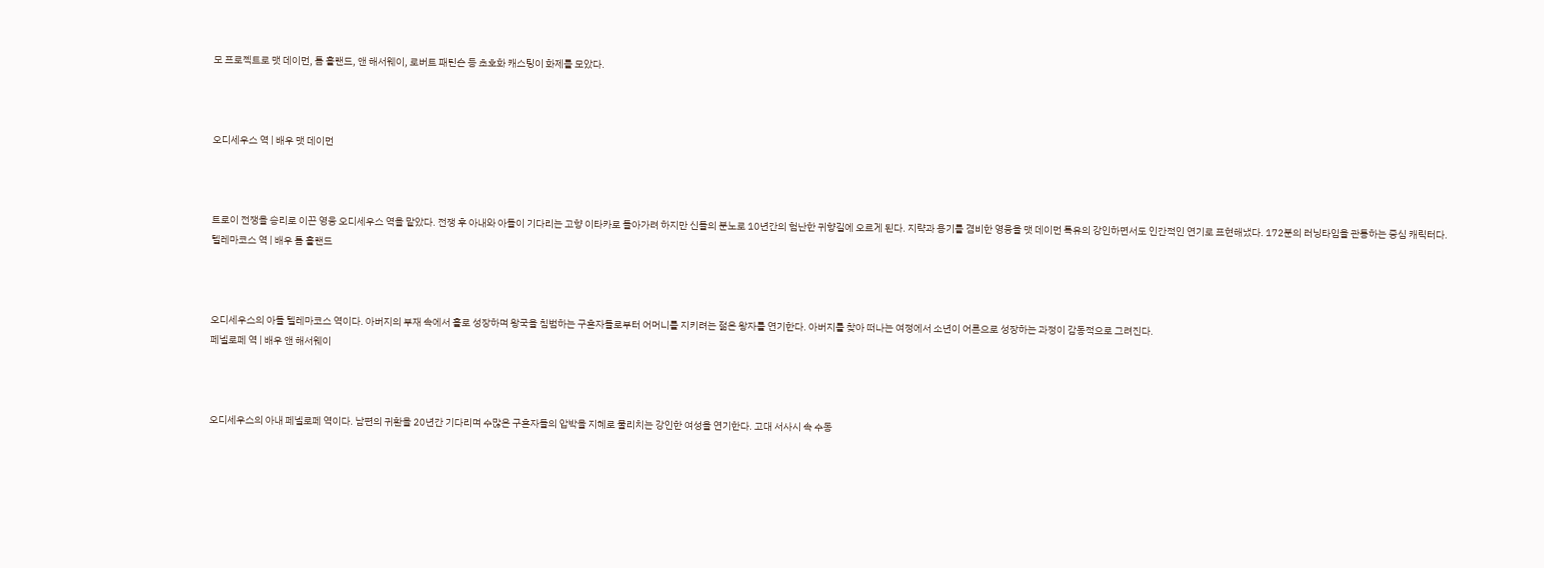모 프로젝트로 맷 데이먼, 톰 홀랜드, 앤 해서웨이, 로버트 패틴슨 등 초호화 캐스팅이 화제를 모았다.



오디세우스 역 | 배우 맷 데이먼



트로이 전쟁을 승리로 이끈 영웅 오디세우스 역을 맡았다. 전쟁 후 아내와 아들이 기다리는 고향 이타카로 돌아가려 하지만 신들의 분노로 10년간의 험난한 귀향길에 오르게 된다. 지략과 용기를 겸비한 영웅을 맷 데이먼 특유의 강인하면서도 인간적인 연기로 표현해냈다. 172분의 러닝타임을 관통하는 중심 캐릭터다.
텔레마코스 역 | 배우 톰 홀랜드



오디세우스의 아들 텔레마코스 역이다. 아버지의 부재 속에서 홀로 성장하며 왕국을 침범하는 구혼자들로부터 어머니를 지키려는 젊은 왕자를 연기한다. 아버지를 찾아 떠나는 여정에서 소년이 어른으로 성장하는 과정이 감동적으로 그려진다.
페넬로페 역 | 배우 앤 해서웨이



오디세우스의 아내 페넬로페 역이다. 남편의 귀환을 20년간 기다리며 수많은 구혼자들의 압박을 지혜로 물리치는 강인한 여성을 연기한다. 고대 서사시 속 수동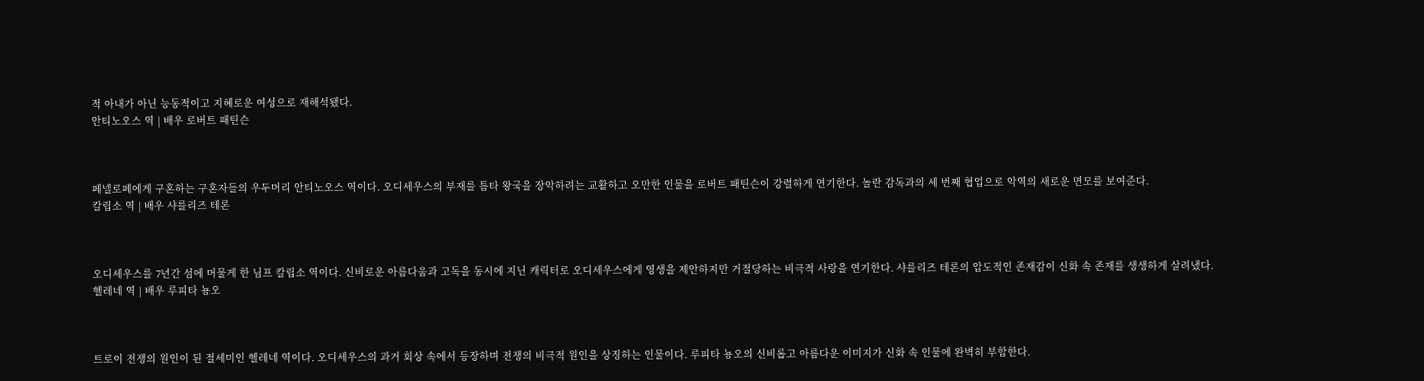적 아내가 아닌 능동적이고 지혜로운 여성으로 재해석됐다.
안티노오스 역 | 배우 로버트 패틴슨



페넬로페에게 구혼하는 구혼자들의 우두머리 안티노오스 역이다. 오디세우스의 부재를 틈타 왕국을 장악하려는 교활하고 오만한 인물을 로버트 패틴슨이 강렬하게 연기한다. 놀란 감독과의 세 번째 협업으로 악역의 새로운 면모를 보여준다.
칼립소 역 | 배우 샤를리즈 테론



오디세우스를 7년간 섬에 머물게 한 님프 칼립소 역이다. 신비로운 아름다움과 고독을 동시에 지닌 캐릭터로 오디세우스에게 영생을 제안하지만 거절당하는 비극적 사랑을 연기한다. 샤를리즈 테론의 압도적인 존재감이 신화 속 존재를 생생하게 살려냈다.
헬레네 역 | 배우 루피타 뇽오



트로이 전쟁의 원인이 된 절세미인 헬레네 역이다. 오디세우스의 과거 회상 속에서 등장하며 전쟁의 비극적 원인을 상징하는 인물이다. 루피타 뇽오의 신비롭고 아름다운 이미지가 신화 속 인물에 완벽히 부합한다.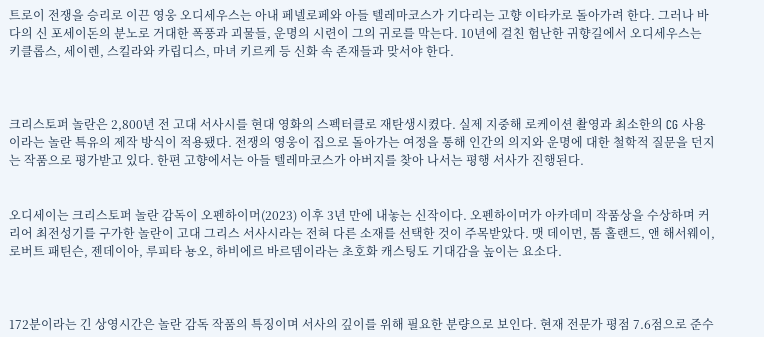트로이 전쟁을 승리로 이끈 영웅 오디세우스는 아내 페넬로페와 아들 텔레마코스가 기다리는 고향 이타카로 돌아가려 한다. 그러나 바다의 신 포세이돈의 분노로 거대한 폭풍과 괴물들, 운명의 시련이 그의 귀로를 막는다. 10년에 걸친 험난한 귀향길에서 오디세우스는 키클롭스, 세이렌, 스킬라와 카립디스, 마녀 키르케 등 신화 속 존재들과 맞서야 한다.



크리스토퍼 놀란은 2,800년 전 고대 서사시를 현대 영화의 스펙터클로 재탄생시켰다. 실제 지중해 로케이션 촬영과 최소한의 CG 사용이라는 놀란 특유의 제작 방식이 적용됐다. 전쟁의 영웅이 집으로 돌아가는 여정을 통해 인간의 의지와 운명에 대한 철학적 질문을 던지는 작품으로 평가받고 있다. 한편 고향에서는 아들 텔레마코스가 아버지를 찾아 나서는 평행 서사가 진행된다.


오디세이는 크리스토퍼 놀란 감독이 오펜하이머(2023) 이후 3년 만에 내놓는 신작이다. 오펜하이머가 아카데미 작품상을 수상하며 커리어 최전성기를 구가한 놀란이 고대 그리스 서사시라는 전혀 다른 소재를 선택한 것이 주목받았다. 맷 데이먼, 톰 홀랜드, 앤 해서웨이, 로버트 패틴슨, 젠데이아, 루피타 뇽오, 하비에르 바르뎀이라는 초호화 캐스팅도 기대감을 높이는 요소다.



172분이라는 긴 상영시간은 놀란 감독 작품의 특징이며 서사의 깊이를 위해 필요한 분량으로 보인다. 현재 전문가 평점 7.6점으로 준수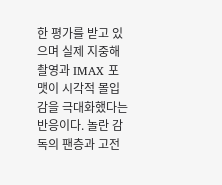한 평가를 받고 있으며 실제 지중해 촬영과 IMAX 포맷이 시각적 몰입감을 극대화했다는 반응이다. 놀란 감독의 팬층과 고전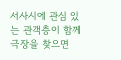서사시에 관심 있는 관객층이 함께 극장을 찾으면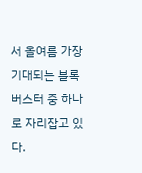서 올여름 가장 기대되는 블록버스터 중 하나로 자리잡고 있다.